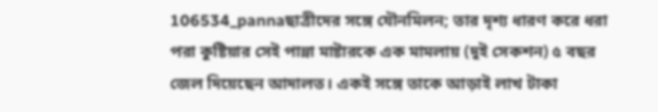106534_pannaছাত্রীদের সঙ্গে যৌনমিলন; তার দৃশ্য ধারণ করে ধরা পরা কুষ্টিয়ার সেই পান্না মাষ্টারকে এক মামলায় (দুই সেকশন) ৫ বছর জেল দিয়েছেন আদালত। একই সঙ্গে তাকে আড়াই লাখ টাকা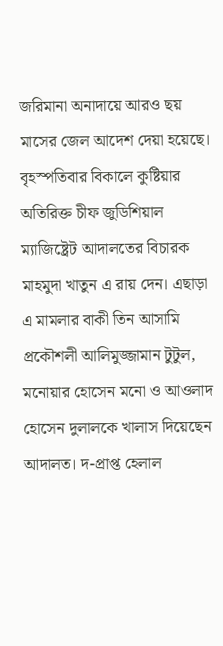জরিমানা অনাদায়ে আরও ছয় মাসের জেল আদেশ দেয়া হয়েছে। বৃহস্পতিবার বিকালে কুষ্টিয়ার অতিরিক্ত চীফ জুডিশিয়াল ম্যাজিষ্ট্রেট আদালতের বিচারক মাহমুদা খাতুন এ রায় দেন। এছাড়া এ মামলার বাকী তিন আসামি প্রকৌশলী আলিমুজ্জামান টুটুল, মনোয়ার হোসেন মনো ও আওলাদ হোসেন দুলালকে খালাস দিয়েছেন আদালত। দ-প্রাপ্ত হেলাল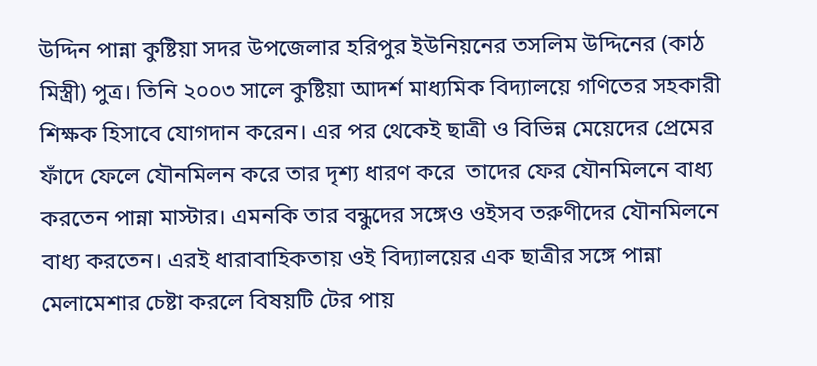উদ্দিন পান্না কুষ্টিয়া সদর উপজেলার হরিপুর ইউনিয়নের তসলিম উদ্দিনের (কাঠ মিস্ত্রী) পুত্র। তিনি ২০০৩ সালে কুষ্টিয়া আদর্শ মাধ্যমিক বিদ্যালয়ে গণিতের সহকারী শিক্ষক হিসাবে যোগদান করেন। এর পর থেকেই ছাত্রী ও বিভিন্ন মেয়েদের প্রেমের ফাঁদে ফেলে যৌনমিলন করে তার দৃশ্য ধারণ করে  তাদের ফের যৌনমিলনে বাধ্য করতেন পান্না মাস্টার। এমনকি তার বন্ধুদের সঙ্গেও ওইসব তরুণীদের যৌনমিলনে বাধ্য করতেন। এরই ধারাবাহিকতায় ওই বিদ্যালয়ের এক ছাত্রীর সঙ্গে পান্না মেলামেশার চেষ্টা করলে বিষয়টি টের পায়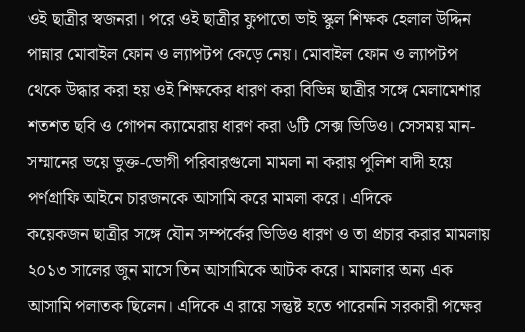ওই ছাত্রীর স্বজনরা। পরে ওই ছাত্রীর ফুপাতো ভাই স্কুল শিক্ষক হেলাল উদ্দিন পান্নার মোবাইল ফোন ও ল্যাপটপ কেড়ে নেয়। মোবাইল ফোন ও ল্যাপটপ থেকে উদ্ধার করা হয় ওই শিক্ষকের ধারণ করা বিভিন্ন ছাত্রীর সঙ্গে মেলামেশার শতশত ছবি ও গোপন ক্যামেরায় ধারণ করা ৬টি সেক্স ভিডিও। সেসময় মান-সম্মানের ভয়ে ভুক্ত-ভোগী পরিবারগুলো মামলা না করায় পুলিশ বাদী হয়ে পর্ণগ্রাফি আইনে চারজনকে আসামি করে মামলা করে। এদিকে
কয়েকজন ছাত্রীর সঙ্গে যৌন সম্পর্কের ভিডিও ধারণ ও তা প্রচার করার মামলায় ২০১৩ সালের জুন মাসে তিন আসামিকে আটক করে। মামলার অন্য এক আসামি পলাতক ছিলেন। এদিকে এ রায়ে সন্তুষ্ট হতে পারেননি সরকারী পক্ষের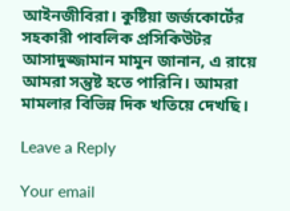আইনজীবিরা। কুষ্টিয়া জর্জকোর্টের সহকারী পাবলিক প্রসিকিউটর আসাদুজ্জামান মামুন জানান, এ রায়ে আমরা সন্তুষ্ট হতে পারিনি। আমরা মামলার বিভিন্ন দিক খতিয়ে দেখছি।

Leave a Reply

Your email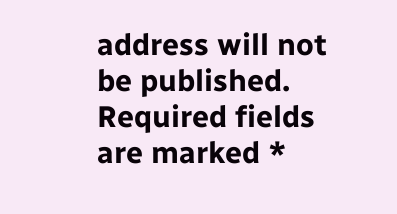address will not be published. Required fields are marked *